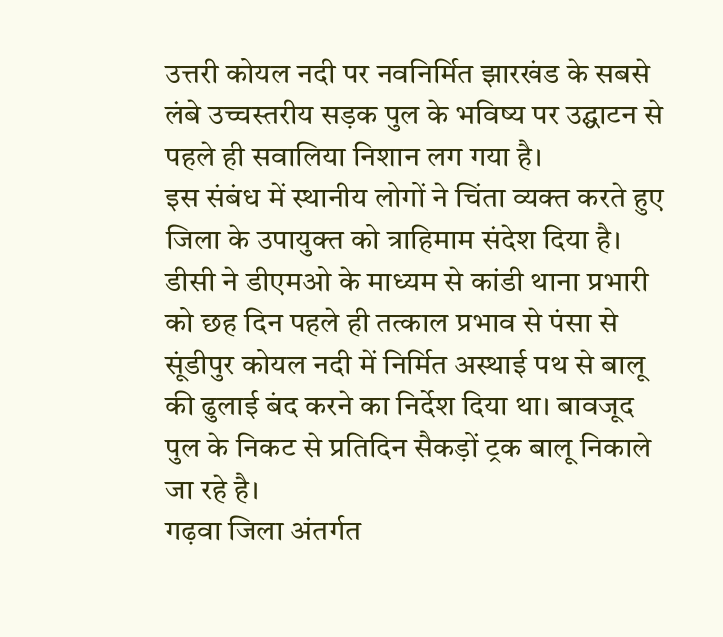उत्तरी कोयल नदी पर नवनिर्मित झारखंड के सबसे लंबे उच्चस्तरीय सड़क पुल के भविष्य पर उद्घाटन से पहले ही सवालिया निशान लग गया है।
इस संबंध में स्थानीय लोगों ने चिंता व्यक्त करते हुए जिला के उपायुक्त को त्राहिमाम संदेश दिया है। डीसी ने डीएमओ के माध्यम से कांडी थाना प्रभारी को छह दिन पहले ही तत्काल प्रभाव से पंसा से सूंडीपुर कोयल नदी में निर्मित अस्थाई पथ से बालू की ढुलाई बंद करने का निर्देश दिया था। बावजूद पुल के निकट से प्रतिदिन सैकड़ों ट्रक बालू निकाले जा रहे है।
गढ़वा जिला अंतर्गत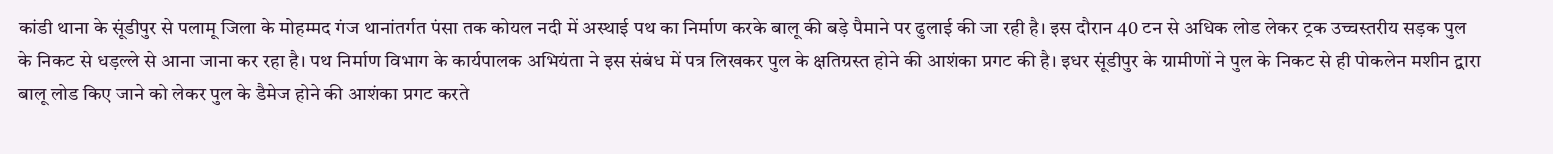कांडी थाना के सूंडीपुर से पलामू जिला के मोहम्मद गंज थानांतर्गत पंसा तक कोयल नदी में अस्थाई पथ का निर्माण करके बालू की बड़े पैमाने पर ढुलाई की जा रही है। इस दौरान 40 टन से अधिक लोड लेकर ट्रक उच्चस्तरीय सड़क पुल के निकट से धड़ल्ले से आना जाना कर रहा है। पथ निर्माण विभाग के कार्यपालक अभियंता ने इस संबंध में पत्र लिखकर पुल के क्षतिग्रस्त होने की आशंका प्रगट की है। इधर सूंडीपुर के ग्रामीणों ने पुल के निकट से ही पोकलेन मशीन द्वारा बालू लोड किए जाने को लेकर पुल के डैमेज होने की आशंका प्रगट करते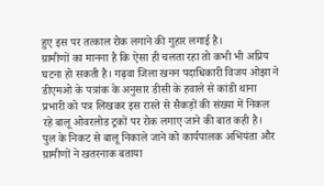हुए इस पर तत्काल रोक लगाने की गुहार लगाई है।
ग्रामीणों का मानना है कि ऐसा ही चलता रहा तो कभी भी अप्रिय घटना हो सकती है। गढ़वा जिला खनन पदाधिकारी विजय ओझा ने डीएमओ के पत्रांक के अनुसार डीसी के हवाले से कांडी थाना प्रभारी को पत्र लिखकर इस रास्ते से सैकड़ों की संख्या में निकल रहे बालू ओवरलोड ट्रकों पर रोक लगाए जाने की बात कही है।
पुल के निकट से बालू निकाले जाने को कार्यपालक अभियंता और ग्रामीणों ने खतरनाक बताया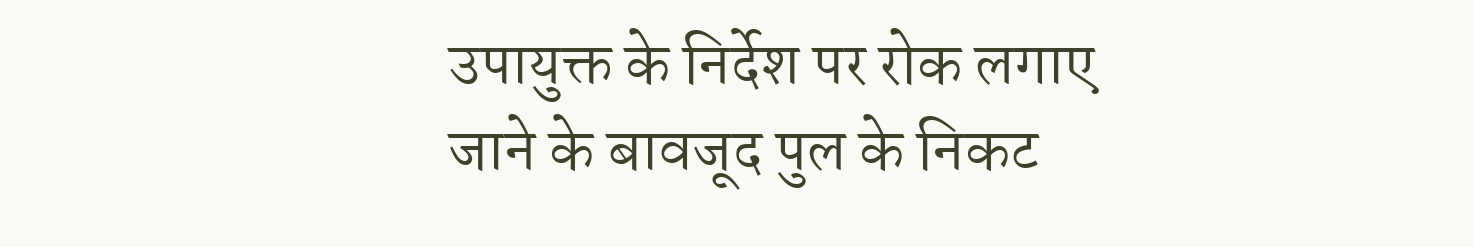उपायुक्त के निर्देश पर रोक लगाए जाने के बावजूद पुल के निकट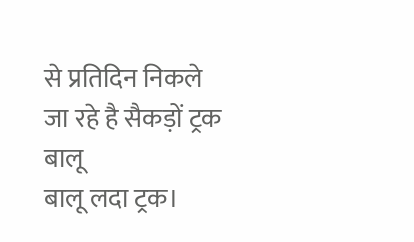से प्रतिदिन निकले जा रहे है सैकड़ों ट्रक बालू
बालू लदा ट्रक।